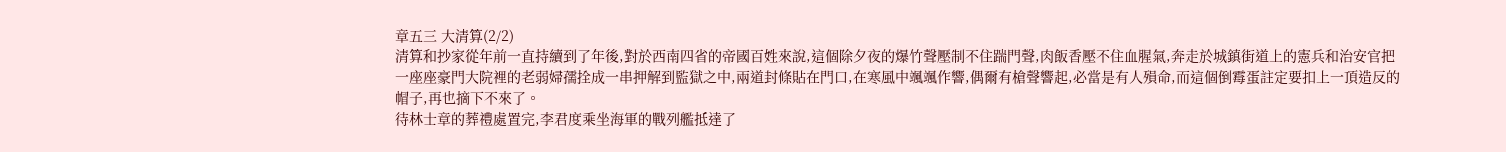章五三 大清算(2/2)
清算和抄家從年前一直持續到了年後,對於西南四省的帝國百姓來說,這個除夕夜的爆竹聲壓制不住踹門聲,肉飯香壓不住血腥氣,奔走於城鎮街道上的憲兵和治安官把一座座豪門大院裡的老弱婦孺拴成一串押解到監獄之中,兩道封條貼在門口,在寒風中颯颯作響,偶爾有槍聲響起,必當是有人殞命,而這個倒霉蛋註定要扣上一頂造反的帽子,再也摘下不來了。
待林士章的葬禮處置完,李君度乘坐海軍的戰列艦抵達了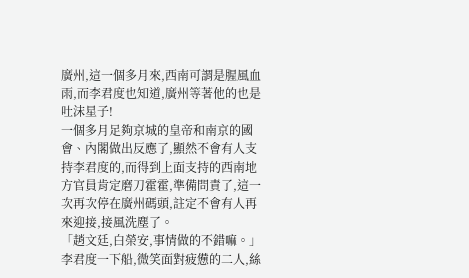廣州,這一個多月來,西南可謂是腥風血雨,而李君度也知道,廣州等著他的也是吐沫星子!
一個多月足夠京城的皇帝和南京的國會、內閣做出反應了,顯然不會有人支持李君度的,而得到上面支持的西南地方官員肯定磨刀霍霍,準備問責了,這一次再次停在廣州碼頭,註定不會有人再來迎接,接風洗塵了。
「趙文廷,白榮安,事情做的不錯嘛。」李君度一下船,微笑面對疲憊的二人,絲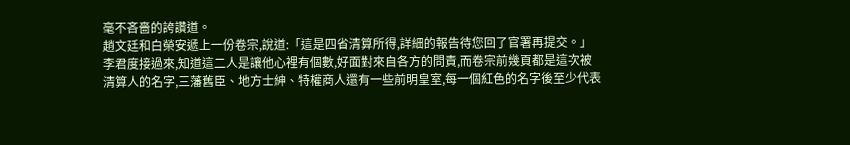毫不吝嗇的誇讚道。
趙文廷和白榮安遞上一份卷宗,說道:「這是四省清算所得,詳細的報告待您回了官署再提交。」
李君度接過來,知道這二人是讓他心裡有個數,好面對來自各方的問責,而卷宗前幾頁都是這次被清算人的名字,三藩舊臣、地方士紳、特權商人還有一些前明皇室,每一個紅色的名字後至少代表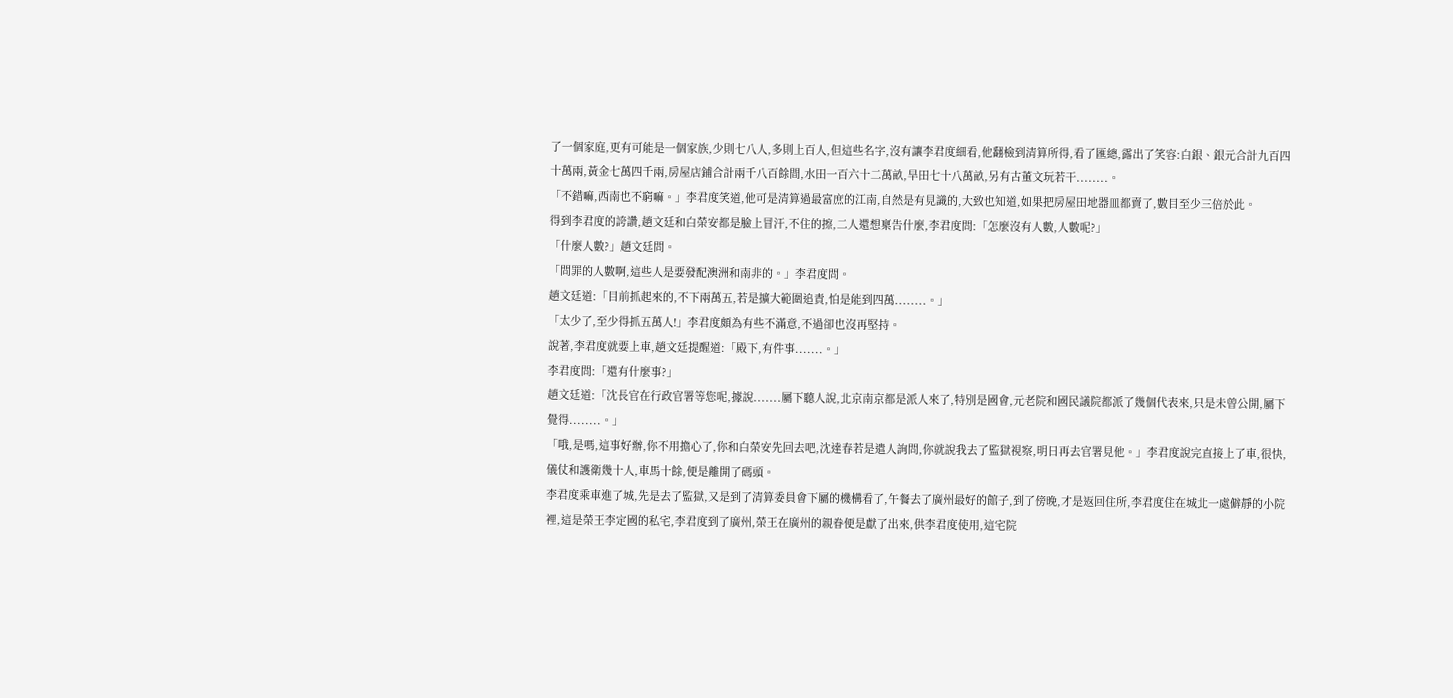了一個家庭,更有可能是一個家族,少則七八人,多則上百人,但這些名字,沒有讓李君度細看,他翻檢到清算所得,看了匯總,露出了笑容:白銀、銀元合計九百四十萬兩,黃金七萬四千兩,房屋店鋪合計兩千八百餘間,水田一百六十二萬畝,旱田七十八萬畝,另有古董文玩若干........。
「不錯嘛,西南也不窮嘛。」李君度笑道,他可是清算過最富庶的江南,自然是有見識的,大致也知道,如果把房屋田地器皿都賣了,數目至少三倍於此。
得到李君度的誇讚,趙文廷和白榮安都是臉上冒汗,不住的擦,二人還想稟告什麼,李君度問:「怎麼沒有人數,人數呢?」
「什麼人數?」趙文廷問。
「問罪的人數啊,這些人是要發配澳洲和南非的。」李君度問。
趙文廷道:「目前抓起來的,不下兩萬五,若是擴大範圍追責,怕是能到四萬........。」
「太少了,至少得抓五萬人!」李君度頗為有些不滿意,不過卻也沒再堅持。
說著,李君度就要上車,趙文廷提醒道:「殿下,有件事.......。」
李君度問:「還有什麼事?」
趙文廷道:「沈長官在行政官署等您呢,據說.......屬下聽人說,北京南京都是派人來了,特別是國會,元老院和國民議院都派了幾個代表來,只是未曾公開,屬下覺得........。」
「哦,是嗎,這事好辦,你不用擔心了,你和白榮安先回去吧,沈達春若是遣人詢問,你就說我去了監獄視察,明日再去官署見他。」李君度說完直接上了車,很快,儀仗和護衛幾十人,車馬十餘,便是離開了碼頭。
李君度乘車進了城,先是去了監獄,又是到了清算委員會下屬的機構看了,午餐去了廣州最好的館子,到了傍晚,才是返回住所,李君度住在城北一處僻靜的小院裡,這是榮王李定國的私宅,李君度到了廣州,榮王在廣州的親眷便是獻了出來,供李君度使用,這宅院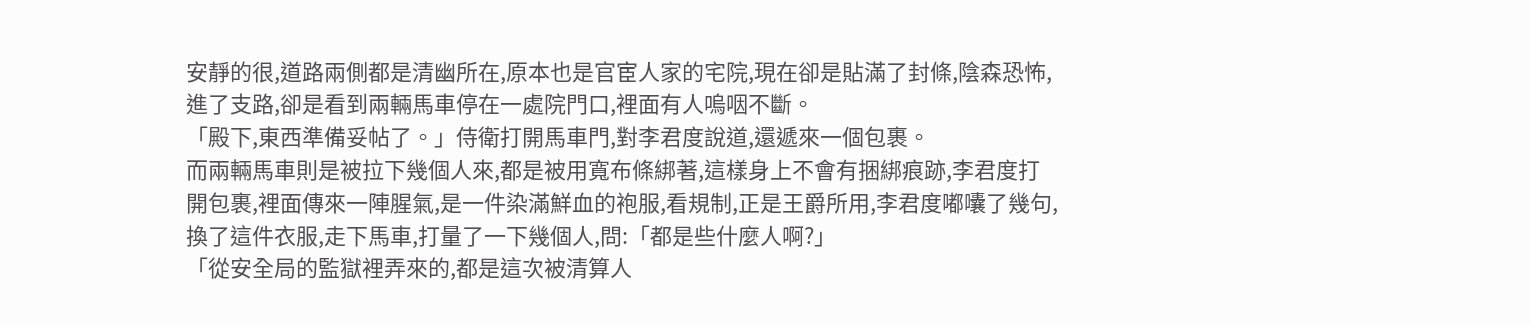安靜的很,道路兩側都是清幽所在,原本也是官宦人家的宅院,現在卻是貼滿了封條,陰森恐怖,進了支路,卻是看到兩輛馬車停在一處院門口,裡面有人嗚咽不斷。
「殿下,東西準備妥帖了。」侍衛打開馬車門,對李君度說道,還遞來一個包裹。
而兩輛馬車則是被拉下幾個人來,都是被用寬布條綁著,這樣身上不會有捆綁痕跡,李君度打開包裹,裡面傳來一陣腥氣,是一件染滿鮮血的袍服,看規制,正是王爵所用,李君度嘟囔了幾句,換了這件衣服,走下馬車,打量了一下幾個人,問:「都是些什麼人啊?」
「從安全局的監獄裡弄來的,都是這次被清算人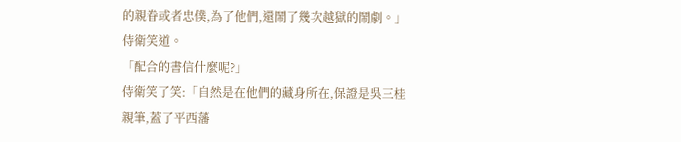的親眷或者忠僕,為了他們,還鬧了幾次越獄的鬧劇。」侍衛笑道。
「配合的書信什麼呢?」
侍衛笑了笑:「自然是在他們的藏身所在,保證是吳三桂親筆,蓋了平西藩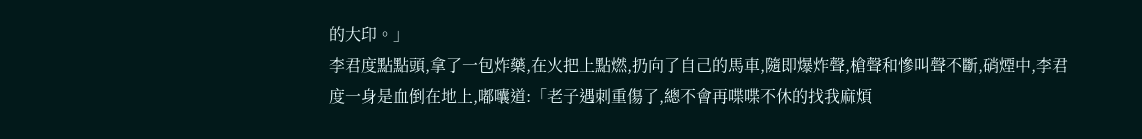的大印。」
李君度點點頭,拿了一包炸藥,在火把上點燃,扔向了自己的馬車,隨即爆炸聲,槍聲和慘叫聲不斷,硝煙中,李君度一身是血倒在地上,嘟囔道:「老子遇刺重傷了,總不會再喋喋不休的找我麻煩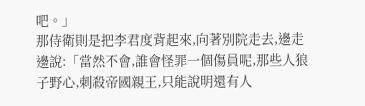吧。」
那侍衛則是把李君度背起來,向著別院走去,邊走邊說:「當然不會,誰會怪罪一個傷員呢,那些人狼子野心,刺殺帝國親王,只能說明還有人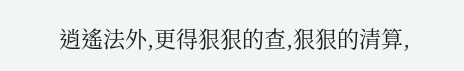逍遙法外,更得狠狠的查,狠狠的清算,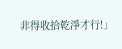非得收拾乾淨才行!」